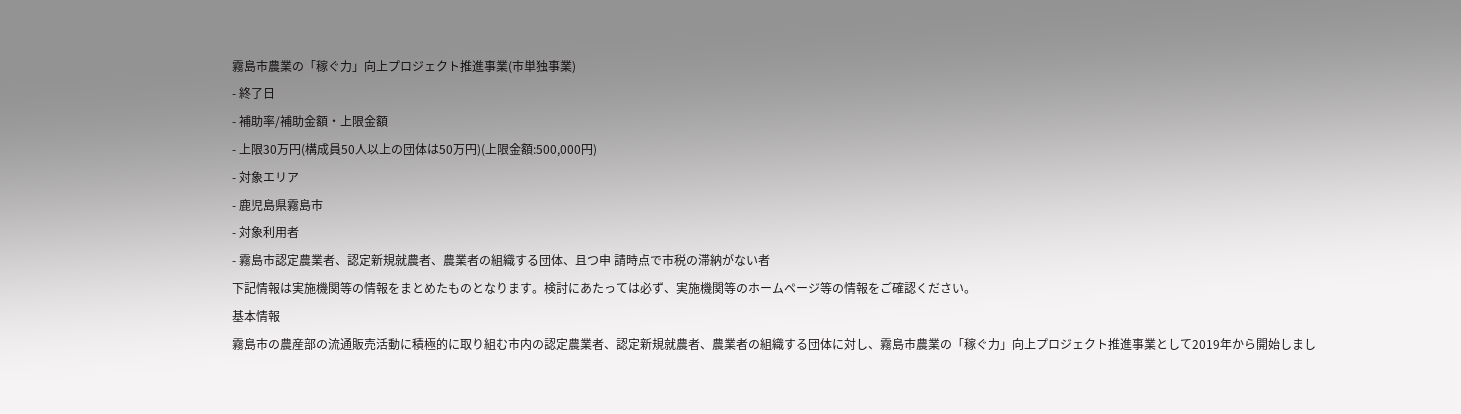霧島市農業の「稼ぐ力」向上プロジェクト推進事業(市単独事業)
- 終了日
- 補助率/補助金額・上限金額
- 上限30万円(構成員50人以上の団体は50万円)(上限金額:500,000円)
- 対象エリア
- 鹿児島県霧島市
- 対象利用者
- 霧島市認定農業者、認定新規就農者、農業者の組織する団体、且つ申 請時点で市税の滞納がない者
下記情報は実施機関等の情報をまとめたものとなります。検討にあたっては必ず、実施機関等のホームページ等の情報をご確認ください。
基本情報
霧島市の農産部の流通販売活動に積極的に取り組む市内の認定農業者、認定新規就農者、農業者の組織する団体に対し、霧島市農業の「稼ぐ力」向上プロジェクト推進事業として2019年から開始しまし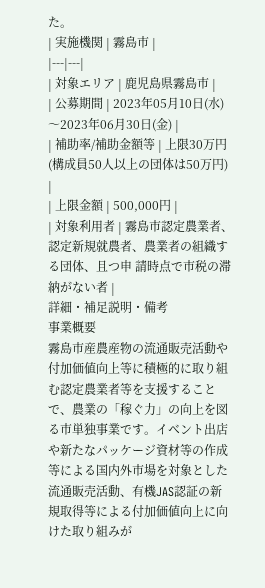た。
| 実施機関 | 霧島市 |
|---|---|
| 対象エリア | 鹿児島県霧島市 |
| 公募期間 | 2023年05月10日(水)〜2023年06月30日(金) |
| 補助率/補助金額等 | 上限30万円(構成員50人以上の団体は50万円) |
| 上限金額 | 500,000円 |
| 対象利用者 | 霧島市認定農業者、認定新規就農者、農業者の組織する団体、且つ申 請時点で市税の滞納がない者 |
詳細・補足説明・備考
事業概要
霧島市産農産物の流通販売活動や付加価値向上等に積極的に取り組む認定農業者等を支援することで、農業の「稼ぐ力」の向上を図る市単独事業です。イベント出店や新たなパッケージ資材等の作成等による国内外市場を対象とした流通販売活動、有機JAS認証の新規取得等による付加価値向上に向けた取り組みが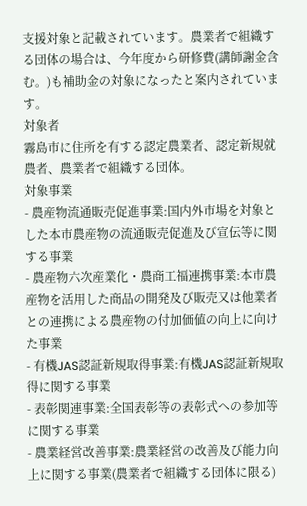支援対象と記載されています。農業者で組織する団体の場合は、今年度から研修費(講師謝金含む。)も補助金の対象になったと案内されています。
対象者
霧島市に住所を有する認定農業者、認定新規就農者、農業者で組織する団体。
対象事業
- 農産物流通販売促進事業:国内外市場を対象とした本市農産物の流通販売促進及び宣伝等に関する事業
- 農産物六次産業化・農商工福連携事業:本市農産物を活用した商品の開発及び販売又は他業者との連携による農産物の付加価値の向上に向けた事業
- 有機JAS認証新規取得事業:有機JAS認証新規取得に関する事業
- 表彰関連事業:全国表彰等の表彰式への参加等に関する事業
- 農業経営改善事業:農業経営の改善及び能力向上に関する事業(農業者で組織する団体に限る)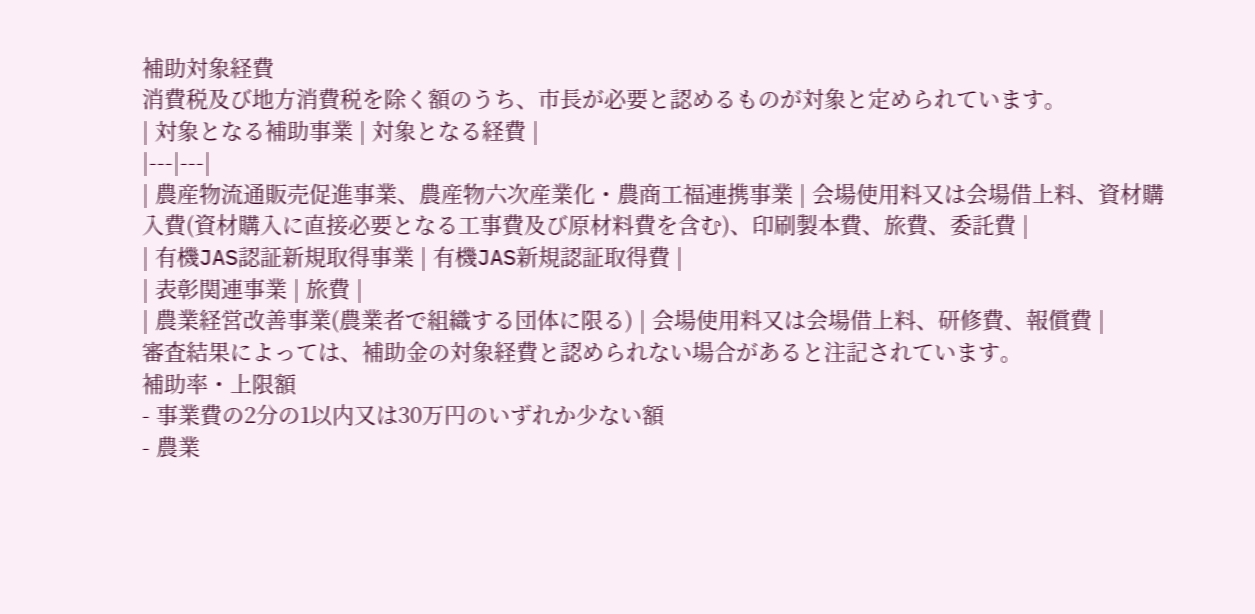補助対象経費
消費税及び地方消費税を除く額のうち、市長が必要と認めるものが対象と定められています。
| 対象となる補助事業 | 対象となる経費 |
|---|---|
| 農産物流通販売促進事業、農産物六次産業化・農商工福連携事業 | 会場使用料又は会場借上料、資材購入費(資材購入に直接必要となる工事費及び原材料費を含む)、印刷製本費、旅費、委託費 |
| 有機JAS認証新規取得事業 | 有機JAS新規認証取得費 |
| 表彰関連事業 | 旅費 |
| 農業経営改善事業(農業者で組織する団体に限る) | 会場使用料又は会場借上料、研修費、報償費 |
審査結果によっては、補助金の対象経費と認められない場合があると注記されています。
補助率・上限額
- 事業費の2分の1以内又は30万円のいずれか少ない額
- 農業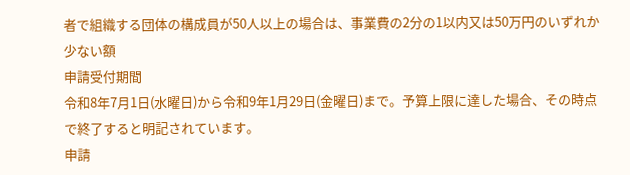者で組織する団体の構成員が50人以上の場合は、事業費の2分の1以内又は50万円のいずれか少ない額
申請受付期間
令和8年7月1日(水曜日)から令和9年1月29日(金曜日)まで。予算上限に達した場合、その時点で終了すると明記されています。
申請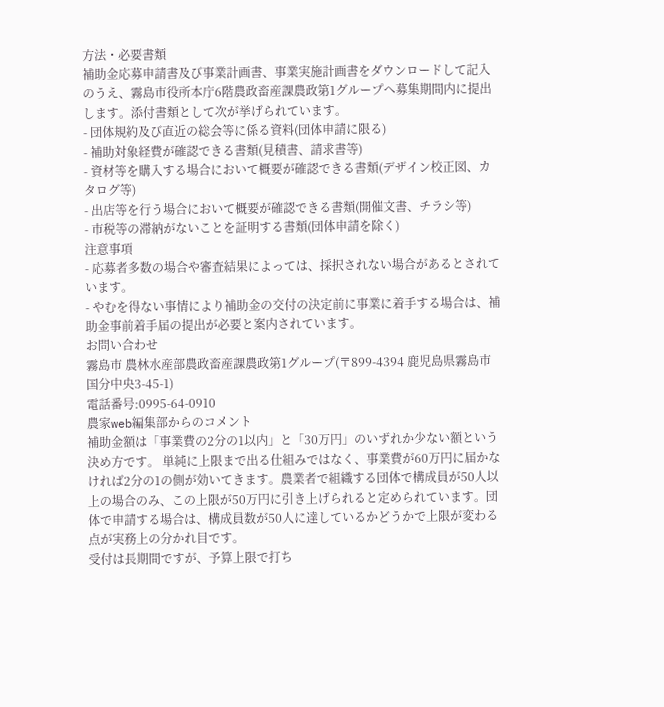方法・必要書類
補助金応募申請書及び事業計画書、事業実施計画書をダウンロードして記入のうえ、霧島市役所本庁6階農政畜産課農政第1グループへ募集期間内に提出します。添付書類として次が挙げられています。
- 団体規約及び直近の総会等に係る資料(団体申請に限る)
- 補助対象経費が確認できる書類(見積書、請求書等)
- 資材等を購入する場合において概要が確認できる書類(デザイン校正図、カタログ等)
- 出店等を行う場合において概要が確認できる書類(開催文書、チラシ等)
- 市税等の滞納がないことを証明する書類(団体申請を除く)
注意事項
- 応募者多数の場合や審査結果によっては、採択されない場合があるとされています。
- やむを得ない事情により補助金の交付の決定前に事業に着手する場合は、補助金事前着手届の提出が必要と案内されています。
お問い合わせ
霧島市 農林水産部農政畜産課農政第1グループ(〒899-4394 鹿児島県霧島市国分中央3-45-1)
電話番号:0995-64-0910
農家web編集部からのコメント
補助金額は「事業費の2分の1以内」と「30万円」のいずれか少ない額という決め方です。 単純に上限まで出る仕組みではなく、事業費が60万円に届かなければ2分の1の側が効いてきます。農業者で組織する団体で構成員が50人以上の場合のみ、この上限が50万円に引き上げられると定められています。団体で申請する場合は、構成員数が50人に達しているかどうかで上限が変わる点が実務上の分かれ目です。
受付は長期間ですが、予算上限で打ち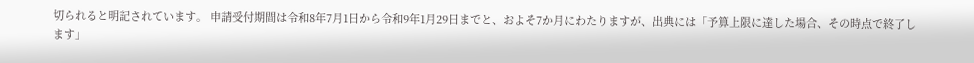切られると明記されています。 申請受付期間は令和8年7月1日から令和9年1月29日までと、およそ7か月にわたりますが、出典には「予算上限に達した場合、その時点で終了します」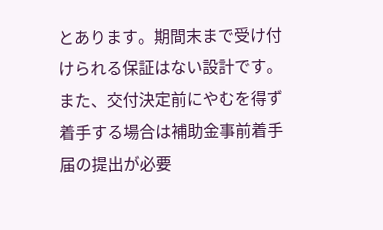とあります。期間末まで受け付けられる保証はない設計です。また、交付決定前にやむを得ず着手する場合は補助金事前着手届の提出が必要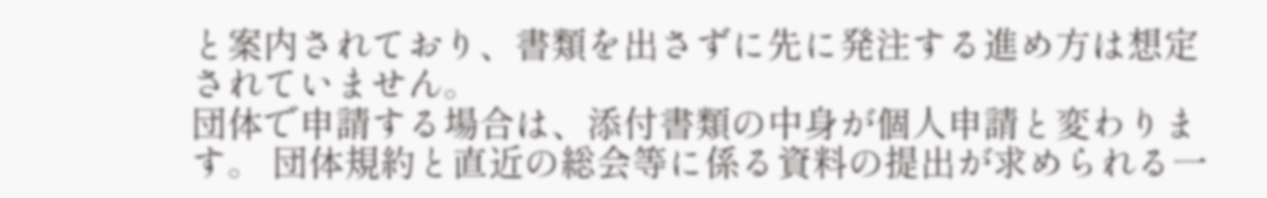と案内されており、書類を出さずに先に発注する進め方は想定されていません。
団体で申請する場合は、添付書類の中身が個人申請と変わります。 団体規約と直近の総会等に係る資料の提出が求められる一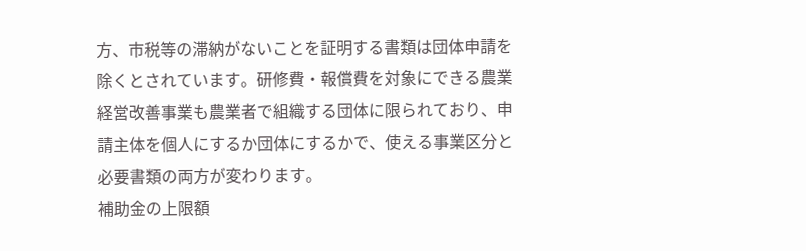方、市税等の滞納がないことを証明する書類は団体申請を除くとされています。研修費・報償費を対象にできる農業経営改善事業も農業者で組織する団体に限られており、申請主体を個人にするか団体にするかで、使える事業区分と必要書類の両方が変わります。
補助金の上限額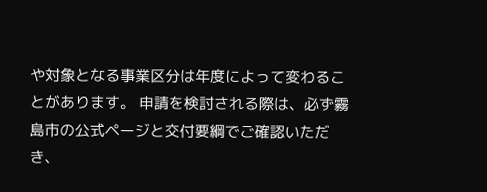や対象となる事業区分は年度によって変わることがあります。 申請を検討される際は、必ず霧島市の公式ページと交付要綱でご確認いただき、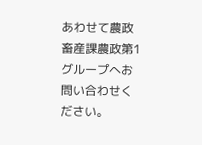あわせて農政畜産課農政第1グループへお問い合わせください。